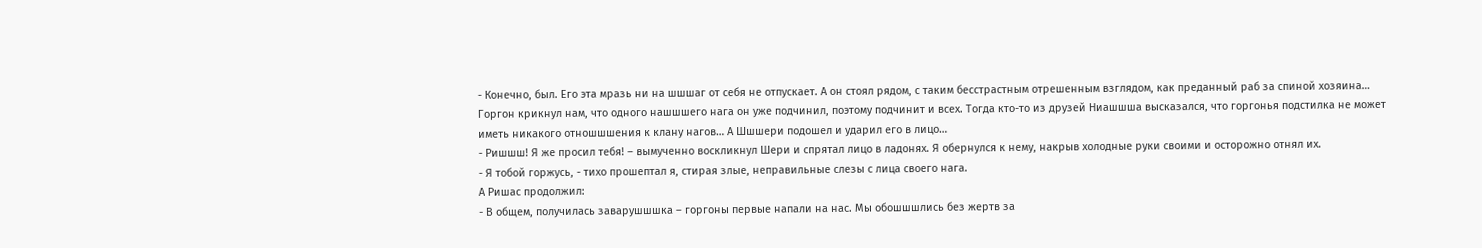- Конечно, был. Его эта мразь ни на шшшаг от себя не отпускает. А он стоял рядом, с таким бесстрастным отрешенным взглядом, как преданный раб за спиной хозяина… Горгон крикнул нам, что одного нашшшего нага он уже подчинил, поэтому подчинит и всех. Тогда кто-то из друзей Ниашшша высказался, что горгонья подстилка не может иметь никакого отношшшения к клану нагов… А Шшшери подошел и ударил его в лицо…
- Ришшш! Я же просил тебя! – вымученно воскликнул Шери и спрятал лицо в ладонях. Я обернулся к нему, накрыв холодные руки своими и осторожно отнял их.
- Я тобой горжусь, - тихо прошептал я, стирая злые, неправильные слезы с лица своего нага.
А Ришас продолжил:
- В общем, получилась заварушшшка – горгоны первые напали на нас. Мы обошшшлись без жертв за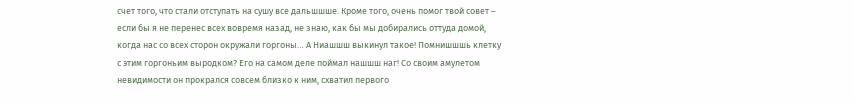счет того, что стали отступать на сушу все дальшшше. Кроме того, очень помог твой совет – если бы я не перенес всех вовремя назад, не знаю, как бы мы добирались оттуда домой, когда нас со всех сторон окружали горгоны… А Ниашшш выкинул такое! Помнишшшь клетку с этим горгоньим выродком? Его на самом деле поймал нашшш наг! Со своим амулетом невидимости он прокрался совсем близко к ним, схватил первого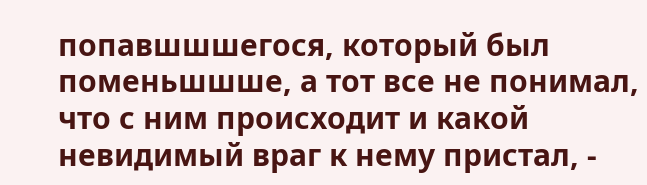попавшшшегося, который был поменьшшше, а тот все не понимал, что с ним происходит и какой невидимый враг к нему пристал, -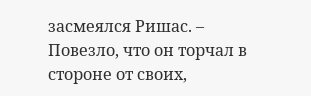засмеялся Ришас. – Повезло, что он торчал в стороне от своих,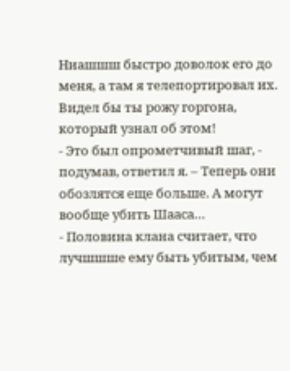Ниашшш быстро доволок его до меня, а там я телепортировал их. Видел бы ты рожу горгона, который узнал об этом!
- Это был опрометчивый шаг, - подумав, ответил я. – Теперь они обозлятся еще больше. А могут вообще убить Шааса…
- Половина клана считает, что лучшшше ему быть убитым, чем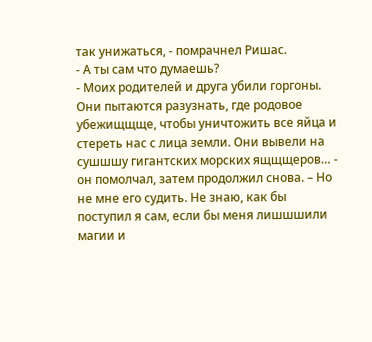так унижаться, - помрачнел Ришас.
- А ты сам что думаешь?
- Моих родителей и друга убили горгоны. Они пытаются разузнать, где родовое убежищщще, чтобы уничтожить все яйца и стереть нас с лица земли. Они вывели на сушшшу гигантских морских ящщщеров… - он помолчал, затем продолжил снова. – Но не мне его судить. Не знаю, как бы поступил я сам, если бы меня лишшшили магии и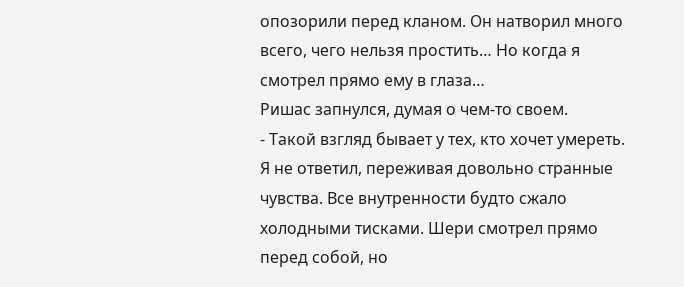опозорили перед кланом. Он натворил много всего, чего нельзя простить… Но когда я смотрел прямо ему в глаза…
Ришас запнулся, думая о чем-то своем.
- Такой взгляд бывает у тех, кто хочет умереть.
Я не ответил, переживая довольно странные чувства. Все внутренности будто сжало холодными тисками. Шери смотрел прямо перед собой, но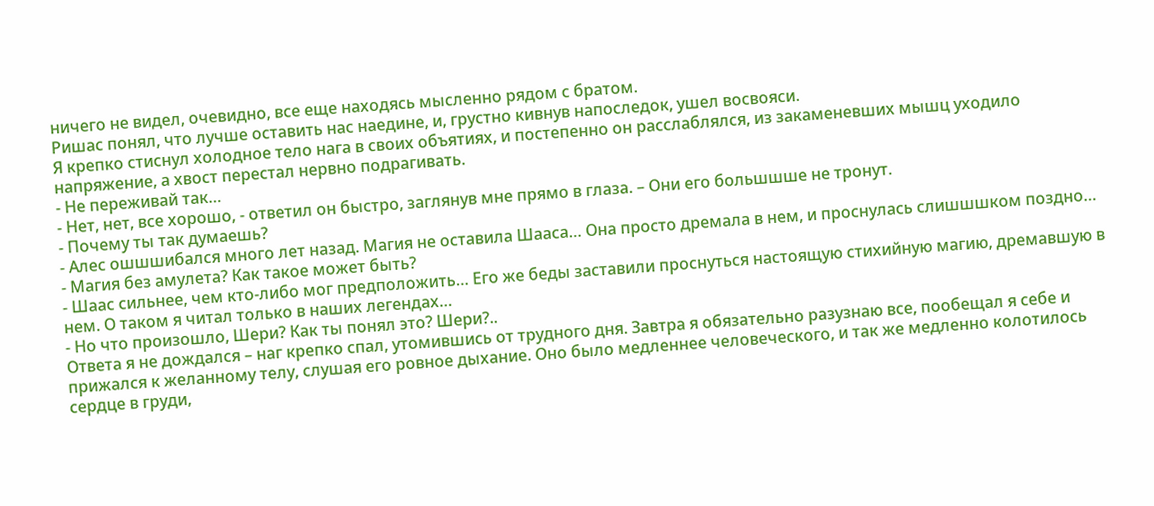ничего не видел, очевидно, все еще находясь мысленно рядом с братом.
Ришас понял, что лучше оставить нас наедине, и, грустно кивнув напоследок, ушел восвояси.
Я крепко стиснул холодное тело нага в своих объятиях, и постепенно он расслаблялся, из закаменевших мышц уходило напряжение, а хвост перестал нервно подрагивать.
- Не переживай так…
- Нет, нет, все хорошо, - ответил он быстро, заглянув мне прямо в глаза. – Они его большшше не тронут.
- Почему ты так думаешь?
- Алес ошшшибался много лет назад. Магия не оставила Шааса… Она просто дремала в нем, и проснулась слишшшком поздно…
- Магия без амулета? Как такое может быть?
- Шаас сильнее, чем кто-либо мог предположить… Его же беды заставили проснуться настоящую стихийную магию, дремавшую в нем. О таком я читал только в наших легендах…
- Но что произошло, Шери? Как ты понял это? Шери?..
Ответа я не дождался – наг крепко спал, утомившись от трудного дня. Завтра я обязательно разузнаю все, пообещал я себе и прижался к желанному телу, слушая его ровное дыхание. Оно было медленнее человеческого, и так же медленно колотилось сердце в груди,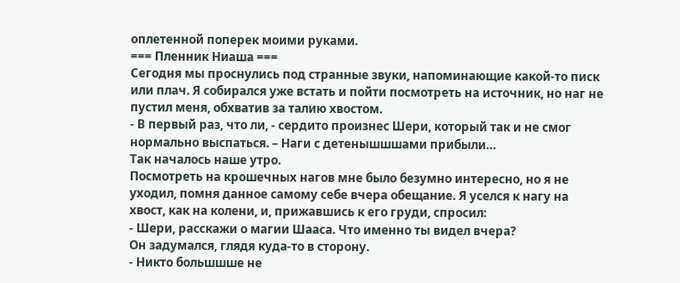оплетенной поперек моими руками.
=== Пленник Ниаша ===
Сегодня мы проснулись под странные звуки, напоминающие какой-то писк или плач. Я собирался уже встать и пойти посмотреть на источник, но наг не пустил меня, обхватив за талию хвостом.
- В первый раз, что ли, - сердито произнес Шери, который так и не смог нормально выспаться. – Наги с детенышшшами прибыли…
Так началось наше утро.
Посмотреть на крошечных нагов мне было безумно интересно, но я не уходил, помня данное самому себе вчера обещание. Я уселся к нагу на хвост, как на колени, и, прижавшись к его груди, спросил:
- Шери, расскажи о магии Шааса. Что именно ты видел вчера?
Он задумался, глядя куда-то в сторону.
- Никто большшше не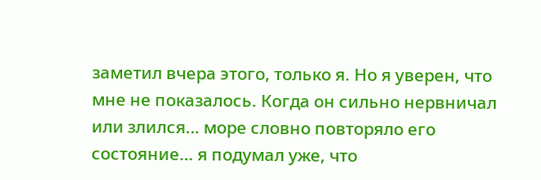заметил вчера этого, только я. Но я уверен, что мне не показалось. Когда он сильно нервничал или злился… море словно повторяло его состояние… я подумал уже, что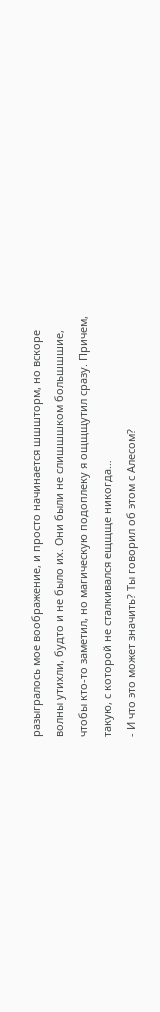разыгралось мое воображение, и просто начинается шшшторм, но вскоре волны утихли, будто и не было их. Они были не слишшшком большшшие, чтобы кто-то заметил, но магическую подоплеку я ощщщутил сразу. Причем, такую, с которой не сталкивался ещщще никогда…
- И что это может значить? Ты говорил об этом с Алесом?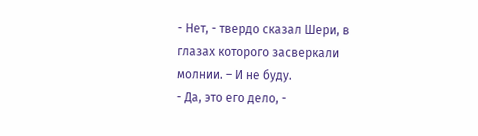- Нет, - твердо сказал Шери, в глазах которого засверкали молнии. – И не буду.
- Да, это его дело, -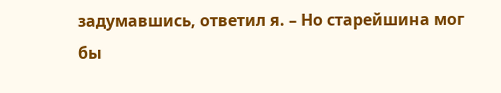задумавшись, ответил я. – Но старейшина мог бы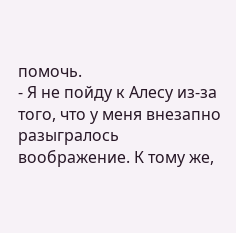помочь.
- Я не пойду к Алесу из-за того, что у меня внезапно разыгралось воображение. К тому же,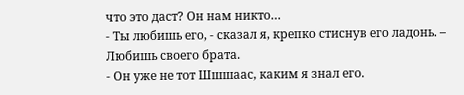что это даст? Он нам никто…
- Ты любишь его, - сказал я, крепко стиснув его ладонь. – Любишь своего брата.
- Он уже не тот Шшшаас, каким я знал его.